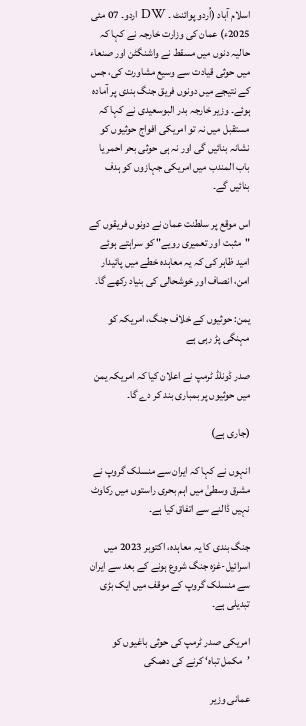اسلام آباد (اُردو پوائنٹ ۔ DW اردو۔ 07 مئی 2025ء) عمان کی وزارت خارجہ نے کہا کہ حالیہ دنوں میں مسقط نے واشنگٹن اور صنعاء میں حوثی قیادت سے وسیع مشاورت کی، جس کے نتیجے میں دونوں فریق جنگ بندی پر آمادہ ہوئے۔ وزیر خارجہ بدر البوسعیدی نے کہا کہ مستقبل میں نہ تو امریکی افواج حوثیوں کو نشانہ بنائیں گی اور نہ ہی حوثی بحر احمر یا باب المندب میں امریکی جہازوں کو ہدف بنائیں گے۔

اس موقع پر سلطنت عمان نے دونوں فریقوں کے "مثبت اور تعمیری رویے" کو سراہتے ہوئے امید ظاہر کی کہ یہ معاہدہ خطے میں پائیدار امن، انصاف اور خوشحالی کی بنیاد رکھے گا۔

یمن: حوثیوں کے خلاف جنگ، امریکہ کو مہنگی پڑ رہی ہے

صدر ڈونلڈ ٹرمپ نے اعلان کیا کہ امریکہ یمن میں حوثیوں پر بمباری بند کر دے گا۔

(جاری ہے)

انہوں نے کہا کہ ایران سے منسلک گروپ نے مشرق وسطیٰ میں اہم بحری راستوں میں رکاوٹ نہیں ڈالنے سے اتفاق کیا ہے۔

جنگ بندی کا یہ معاہدہ، اکتوبر 2023 میں اسرائیل-غزہ جنگ شروع ہونے کے بعد سے ایران سے منسلک گروپ کے موقف میں ایک بڑی تبدیلی ہے۔

امریکی صدر ٹرمپ کی حوثی باغیوں کو ’مکمل تباہ‘ کرنے کی دھمکی

عمانی وزیر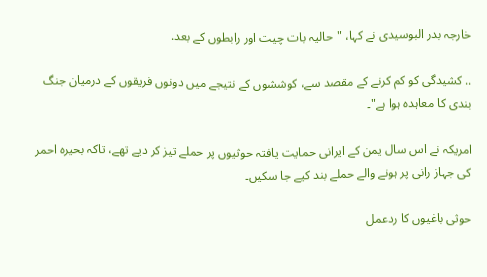خارجہ بدر البوسیدی نے کہا، "حالیہ بات چیت اور رابطوں کے بعد.

.. کشیدگی کو کم کرنے کے مقصد سے، کوششوں کے نتیجے میں دونوں فریقوں کے درمیان جنگ بندی کا معاہدہ ہوا ہے"۔

امریکہ نے اس سال یمن کے ایرانی حمایت یافتہ حوثیوں پر حملے تیز کر دیے تھے، تاکہ بحیرہ احمر کی جہاز رانی پر ہونے والے حملے بند کیے جا سکیں۔

حوثی باغیوں کا ردعمل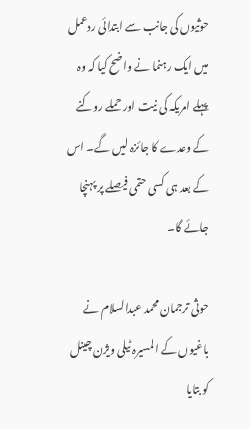حوثیوں کی جانب سے ابتدائی ردعمل میں ایک رہنما نے واضح کیا کہ وہ پہلے امریکہ کی نیت اور حملے روکنے کے وعدے کا جائزہ لیں گے۔ اس کے بعد ہی کسی حتمی فیصلے پر پہنچا جائے گا۔

حوثی ترجمان محمد عبدالسلام نے باغیوں کے المسیرہ ٹیلی ویژن چینل کو بتایا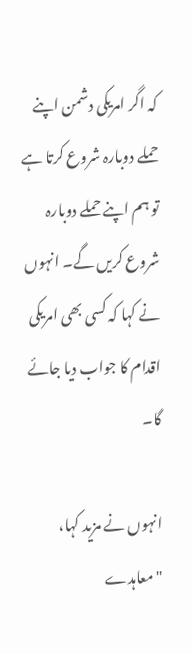کہ اگر امریکی دشمن اپنے حملے دوبارہ شروع کرتا ہے تو ہم اپنے حملے دوبارہ شروع کریں گے۔ انہوں نے کہا کہ کسی بھی امریکی اقدام کا جواب دیا جائے گا۔

انہوں نے مزید کہا، "معاہدے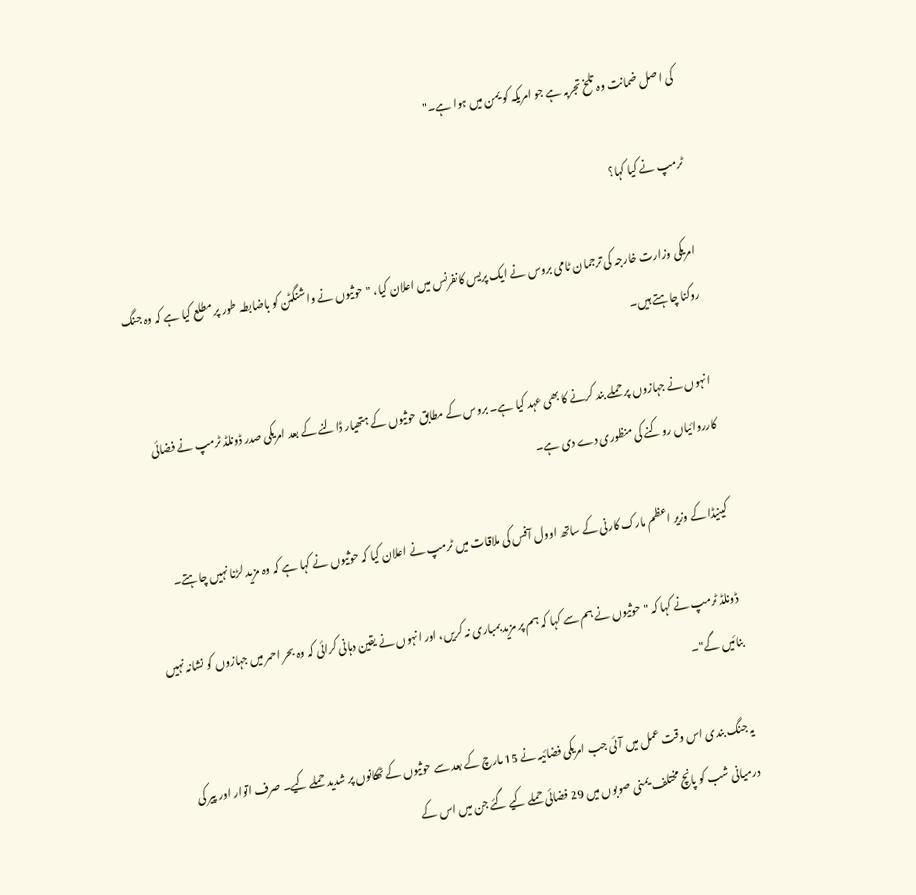کی اصل ضمانت وہ تلخ تجربہ ہے جو امریکہ کو یمن میں ہوا ہے۔"

ٹرمپ نے کیا کہا؟

امریکی وزارت خارجہ کی ترجمان ٹامی بروس نے ایک پریس کانفرنس میں اعلان کیا، "حوثیوں نے واشنگٹن کو باضابطہ طور پر مطلع کیا ہے کہ وہ جنگ روکنا چاہتے ہیں۔

انہوں نے جہازوں پر حملے بند کرنے کا بھی عہد کیا ہے۔ بروس کے مطابق حوثیوں کے ہتھیار ڈالنے کے بعد امریکی صدر ڈونلڈ ٹرمپ نے فضائی کارروائیاں روکنے کی منظوری دے دی ہے۔

کینیڈا کے وزیر اعظم مارک کارنی کے ساتھ اوول آفس کی ملاقات میں ٹرمپ نے اعلان کیا کہ حوثیوں نے کہا ہے کہ وہ مزید لڑنا نہیں چاہتے۔

ڈونلڈ ٹرمپ نے کہا کہ "حوثیوں نے ہم سے کہا کہ ہم پر مزید بمباری نہ کریں، اور انہوں نے یقین دہانی کرائی کہ وہ بحر احمر میں جہازوں کو نشانہ نہیں بنائیں گے"۔

یہ جنگ بندی اس وقت عمل میں آئی جب امریکی فضائیہ نے 15 مارچ کے بعد سے حوثیوں کے ٹھکانوں پر شدید حملے کیے۔ صرف اتوار اور پیر کی درمیانی شب کو پانچ مختلف یمنی صوبوں میں 29 فضائی حملے کیے گئے جن میں اس کے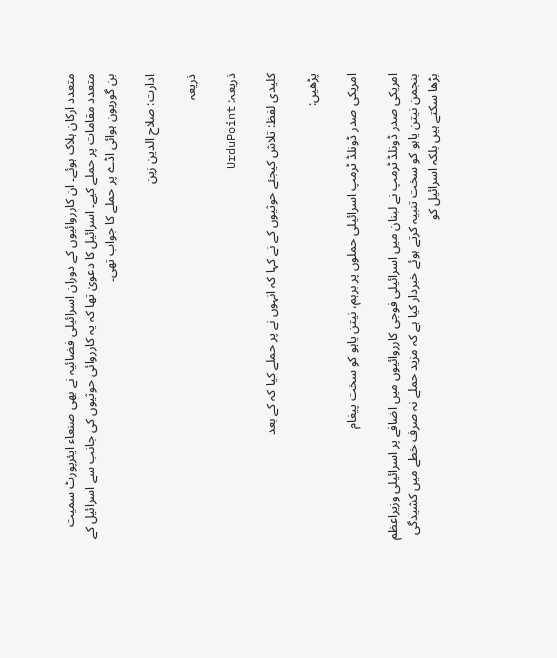متعدد ارکان ہلاک ہوئے۔ ان کارروائیوں کے دوران اسرائیلی فضائیہ نے بھی صنعاء ایئرپورٹ سمیت متعدد مقامات پر حملے کیے۔ اسرائیل کا دعویٰ تھا کہ یہ کارروائی حوثیوں کی جانب سے اسرائیل کے بن گوریون ہوائی اڈے پر حملے کا جواب تھی۔

ادارت: صلاح الدین زین

ذریعہ

ذریعہ: UrduPoint

کلیدی لفظ: تلاش کیجئے حوثیوں کے نے کہا کہ انہوں نے پر حملے کیا کہ کے بعد

پڑھیں:

امریکی صدر ڈونلڈ ٹرمپ اسرائیلی حملوں پر برہم، نیتن یاہو کو سخت پیغام

امریکی صدر ڈونلڈ ٹرمپ نے لبنان میں اسرائیلی فوجی کارروائیوں میں اضافے پر اسرائیلی وزیراعظم بنجمن نیتن یاہو کو سخت تنبیہ کرتے ہوئے خبردار کیا ہے کہ مزید حملے نہ صرف خطے میں کشیدگی بڑھا سکتے ہیں بلکہ اسرائیل کو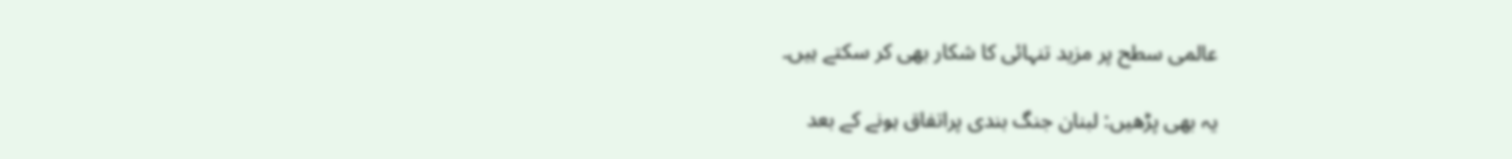عالمی سطح پر مزید تنہائی کا شکار بھی کر سکتے ہیں۔

یہ بھی پڑھیں: لبنان جنگ بندی پراتفاق ہونے کے بعد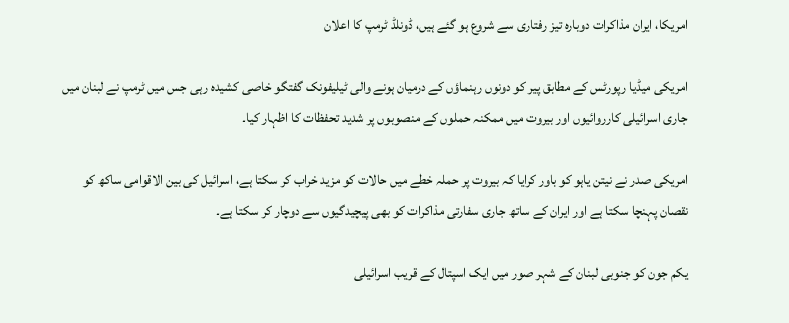امریکا، ایران مذاکرات دوبارہ تیز رفتاری سے شروع ہو گئے ہیں، ڈونلڈ ٹرمپ کا اعلان

امریکی میڈیا رپورٹس کے مطابق پیر کو دونوں رہنماؤں کے درمیان ہونے والی ٹیلیفونک گفتگو خاصی کشیدہ رہی جس میں ٹرمپ نے لبنان میں جاری اسرائیلی کارروائیوں اور بیروت میں ممکنہ حملوں کے منصوبوں پر شدید تحفظات کا اظہار کیا۔

امریکی صدر نے نیتن یاہو کو باور کرایا کہ بیروت پر حملہ خطے میں حالات کو مزید خراب کر سکتا ہے، اسرائیل کی بین الاقوامی ساکھ کو نقصان پہنچا سکتا ہے اور ایران کے ساتھ جاری سفارتی مذاکرات کو بھی پیچیدگیوں سے دوچار کر سکتا ہے۔

یکم جون کو جنوبی لبنان کے شہر صور میں ایک اسپتال کے قریب اسرائیلی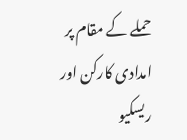حملے کے مقام پر امدادی کارکن اور ریسکیو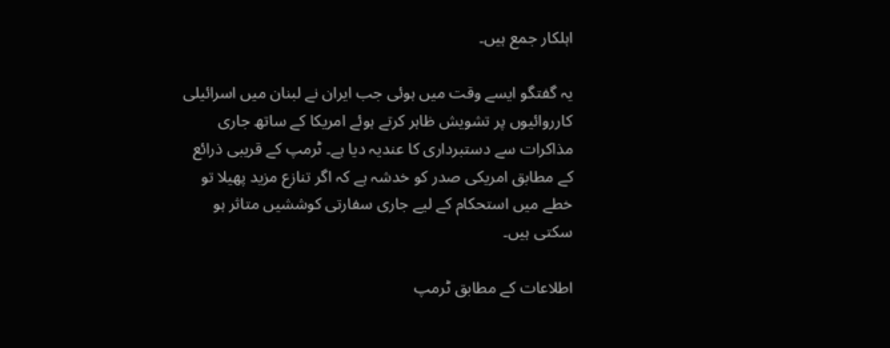اہلکار جمع ہیں۔

یہ گفتگو ایسے وقت میں ہوئی جب ایران نے لبنان میں اسرائیلی کارروائیوں پر تشویش ظاہر کرتے ہوئے امریکا کے ساتھ جاری مذاکرات سے دستبرداری کا عندیہ دیا ہے۔ ٹرمپ کے قریبی ذرائع کے مطابق امریکی صدر کو خدشہ ہے کہ اگر تنازع مزید پھیلا تو خطے میں استحکام کے لیے جاری سفارتی کوششیں متاثر ہو سکتی ہیں۔

اطلاعات کے مطابق ٹرمپ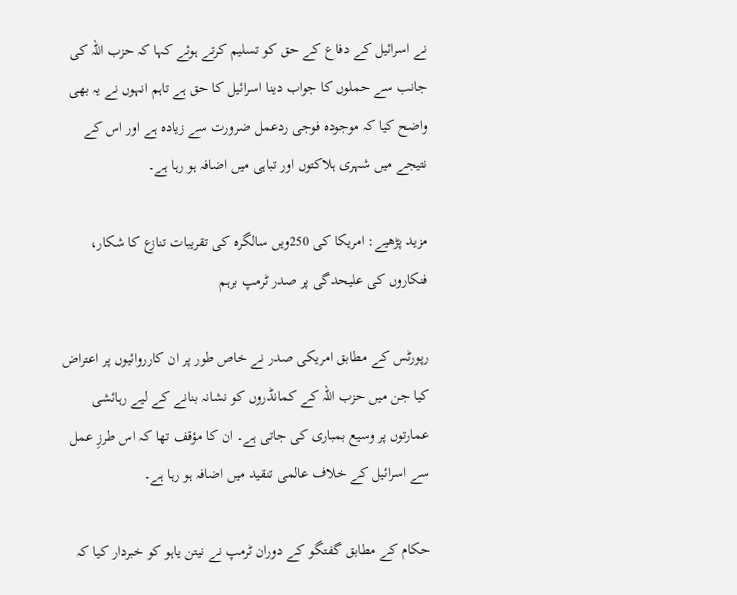نے اسرائیل کے دفاع کے حق کو تسلیم کرتے ہوئے کہا کہ حزب اللہ کی جانب سے حملوں کا جواب دینا اسرائیل کا حق ہے تاہم انہوں نے یہ بھی واضح کیا کہ موجودہ فوجی ردعمل ضرورت سے زیادہ ہے اور اس کے نتیجے میں شہری ہلاکتوں اور تباہی میں اضافہ ہو رہا ہے۔

مزید پڑھیے: امریکا کی 250ویں سالگرہ کی تقریبات تنازع کا شکار، فنکاروں کی علیحدگی پر صدر ٹرمپ برہم

رپورٹس کے مطابق امریکی صدر نے خاص طور پر ان کارروائیوں پر اعتراض کیا جن میں حزب اللہ کے کمانڈروں کو نشانہ بنانے کے لیے رہائشی عمارتوں پر وسیع بمباری کی جاتی ہے۔ ان کا مؤقف تھا کہ اس طرزِ عمل سے اسرائیل کے خلاف عالمی تنقید میں اضافہ ہو رہا ہے۔

حکام کے مطابق گفتگو کے دوران ٹرمپ نے نیتن یاہو کو خبردار کیا کہ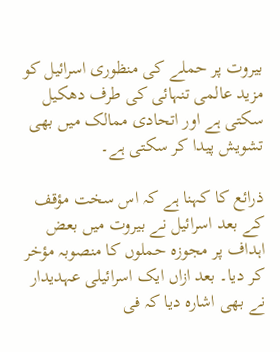بیروت پر حملے کی منظوری اسرائیل کو مزید عالمی تنہائی کی طرف دھکیل سکتی ہے اور اتحادی ممالک میں بھی تشویش پیدا کر سکتی ہے۔

ذرائع کا کہنا ہے کہ اس سخت مؤقف کے بعد اسرائیل نے بیروت میں بعض اہداف پر مجوزہ حملوں کا منصوبہ مؤخر کر دیا۔ بعد ازاں ایک اسرائیلی عہدیدار نے بھی اشارہ دیا کہ فی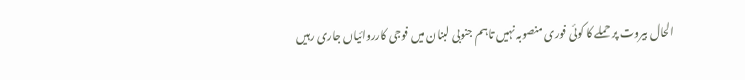الحال بیروت پر حملے کا کوئی فوری منصوبہ نہیں تاہم جنوبی لبنان میں فوجی کارروائیاں جاری رہیں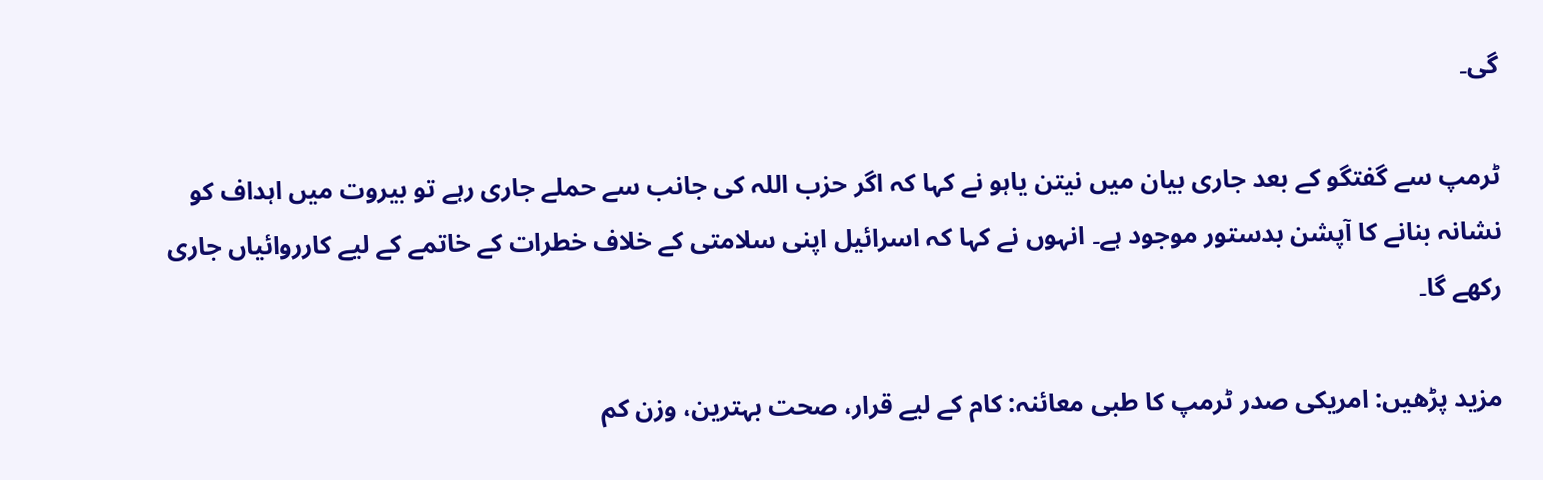گی۔

ٹرمپ سے گفتگو کے بعد جاری بیان میں نیتن یاہو نے کہا کہ اگر حزب اللہ کی جانب سے حملے جاری رہے تو بیروت میں اہداف کو نشانہ بنانے کا آپشن بدستور موجود ہے۔ انہوں نے کہا کہ اسرائیل اپنی سلامتی کے خلاف خطرات کے خاتمے کے لیے کارروائیاں جاری رکھے گا۔

مزید پڑھیں: امریکی صدر ٹرمپ کا طبی معائنہ: کام کے لیے قرار، صحت بہترین، وزن کم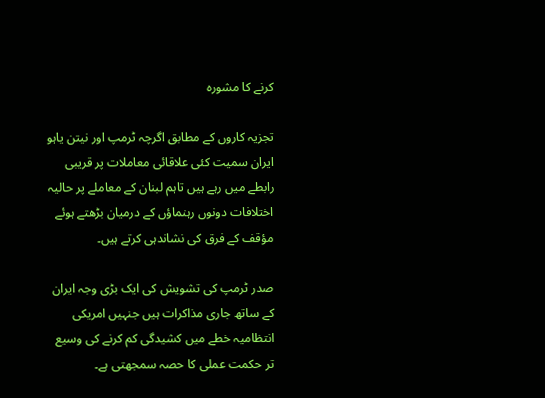کرنے کا مشورہ

تجزیہ کاروں کے مطابق اگرچہ ٹرمپ اور نیتن یاہو ایران سمیت کئی علاقائی معاملات پر قریبی رابطے میں رہے ہیں تاہم لبنان کے معاملے پر حالیہ اختلافات دونوں رہنماؤں کے درمیان بڑھتے ہوئے مؤقف کے فرق کی نشاندہی کرتے ہیں۔

صدر ٹرمپ کی تشویش کی ایک بڑی وجہ ایران کے ساتھ جاری مذاکرات ہیں جنہیں امریکی انتظامیہ خطے میں کشیدگی کم کرنے کی وسیع تر حکمت عملی کا حصہ سمجھتی ہے۔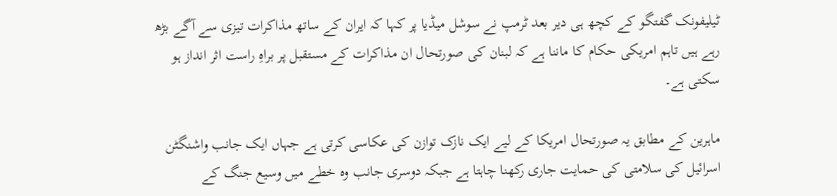ٹیلیفونک گفتگو کے کچھ ہی دیر بعد ٹرمپ نے سوشل میڈیا پر کہا کہ ایران کے ساتھ مذاکرات تیزی سے آگے بڑھ رہے ہیں تاہم امریکی حکام کا ماننا ہے کہ لبنان کی صورتحال ان مذاکرات کے مستقبل پر براہِ راست اثر انداز ہو سکتی ہے۔

ماہرین کے مطابق یہ صورتحال امریکا کے لیے ایک نازک توازن کی عکاسی کرتی ہے جہاں ایک جانب واشنگٹن اسرائیل کی سلامتی کی حمایت جاری رکھنا چاہتا ہے جبکہ دوسری جانب وہ خطے میں وسیع جنگ کے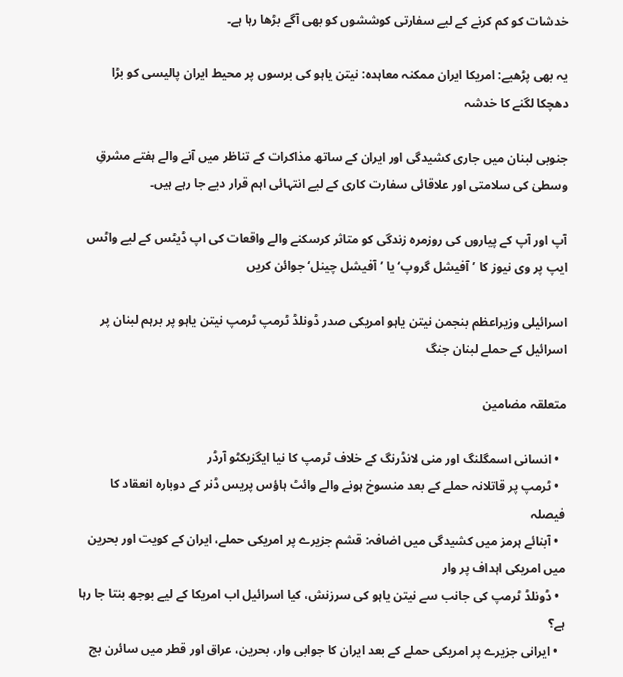خدشات کو کم کرنے کے لیے سفارتی کوششوں کو بھی آگے بڑھا رہا ہے۔

یہ بھی پڑھیے: امریکا ایران ممکنہ معاہدہ: نیتن یاہو کی برسوں پر محیط ایران پالیسی کو بڑا دھچکا لگنے کا خدشہ

جنوبی لبنان میں جاری کشیدگی اور ایران کے ساتھ مذاکرات کے تناظر میں آنے والے ہفتے مشرقِ وسطیٰ کی سلامتی اور علاقائی سفارت کاری کے لیے انتہائی اہم قرار دیے جا رہے ہیں۔

آپ اور آپ کے پیاروں کی روزمرہ زندگی کو متاثر کرسکنے والے واقعات کی اپ ڈیٹس کے لیے واٹس ایپ پر وی نیوز کا ’آفیشل گروپ‘ یا ’آفیشل چینل‘ جوائن کریں

اسرائیلی وزیراعظم بنجمن نیتن یاہو امریکی صدر ڈونلڈ ٹرمپ ٹرمپ نیتن یاہو پر برہم لبنان پر اسرائیل کے حملے لبنان جنگ

متعلقہ مضامین

  • انسانی اسمگلنگ اور منی لانڈرنگ کے خلاف ٹرمپ کا نیا ایگزیکٹو آرڈر
  • ٹرمپ پر قاتلانہ حملے کے بعد منسوخ ہونے والے وائٹ ہاؤس پریس ڈنر کے دوبارہ انعقاد کا فیصلہ
  • آبنائے ہرمز میں کشیدگی میں اضافہ: قشم جزیرے پر امریکی حملے، ایران کے کویت اور بحرین میں امریکی اہداف پر وار
  • ڈونلڈ ٹرمپ کی جانب سے نیتن یاہو کی سرزنش، کیا اسرائیل اب امریکا کے لیے بوجھ بنتا جا رہا ہے؟
  • ایرانی جزیرے پر امریکی حملے کے بعد ایران کا جوابی وار، بحرین، عراق اور قطر میں سائرن بج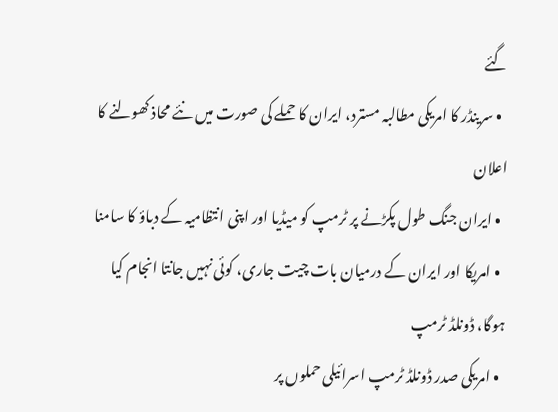گئے
  • سرینڈر کا امریکی مطالبہ مسترد، ایران کا حملے کی صورت میں نئے محاذ کھولنے کا اعلان
  • ایران جنگ طول پکڑنے پر ٹرمپ کو میڈیا اور اپنی انتظامیہ کے دباؤ کا سامنا
  • امریکا اور ایران کے درمیان بات چیت جاری، کوئی نہیں جانتا انجام کیا ہوگا، ڈونلڈ ٹرمپ
  • امریکی صدر ڈونلڈ ٹرمپ اسرائیلی حملوں پر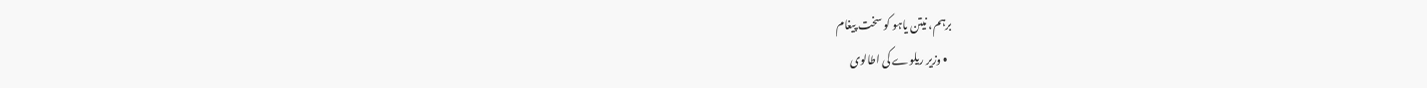برہم، نیتن یاہو کو سخت پیغام
  • وزیر ریلوے کی اطالوی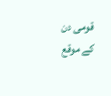قومی دن کے موقع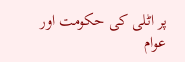پر اٹلی کی حکومت اور عوام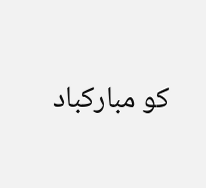کو مبارکباد